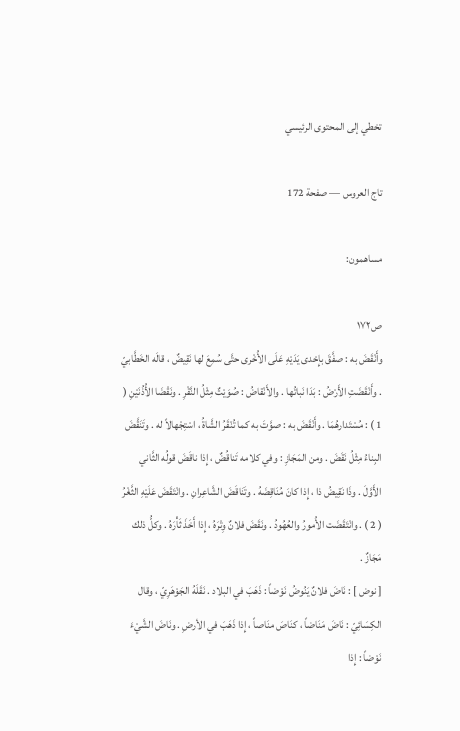تخطي إلى المحتوى الرئيسي

تاج العروس — صفحة 172

مساهمون:

ص١٧٢
وأَنْقَضَ به : صفَّقَ بإِحْدى يَدَيْهِ عَلَى الأُخْرى حتَّى سُمِعَ لها نَقِيضٌ ، قالَه الخَطَّابيّ . وأَنْقَضَتِ الأَرْضُ : بَدَا نَباتُها . والأَنْقاضُ : صُوَيْتٌ مِثْلُ النَّقْرِ . ونَقْضَا الأُذُنَيْنِ ( 1 ) : مُسْتَدارهُمَا . وأَنْقَضَ به : صوَّتَ به كما تُنْقَرُ الشَّاةُ ، اسْتِجْهالاً له . وتَنَقَّضَ البِناءُ مِثْلُ نَقَضَ . ومن المَجَازِ : وفي كلامه تَناقُضٌ ، إِذا ناقَضَ قولُه الثَّاني الأَوَّلَ . وذَا نَقِيضُ ذا ، إِذا كانَ مُنَاقِضَهُ . وتَنَاقَضَ الشَّاعِرانِ . وانْتَقَضَ عَلَيْهِ الثَّغْرُ ( 2 ) . وانْتَقَضَت الأُمورُ والعُهُودُ . ونَقَضَ فلانٌ وِتْرَهُ ، إِذا أَخَذَ ثَأْرَهُ . وكلُّ ذلك مَجَازٌ .
[ نوض ] : نَاضَ فلانٌ يَنُوضُ نَوْضاً : ذَهَبَ في البلاد . نَقَلَهُ الجَوْهَرِيّ ، وقال الكِسَائِيّ : نَاضَ مَنَاضاً ، كنَاصَ منَاصاً ، إِذا ذَهَبَ في الأرضِ . ونَاضَ الشَّيْءَ نَوْضاً : إِذا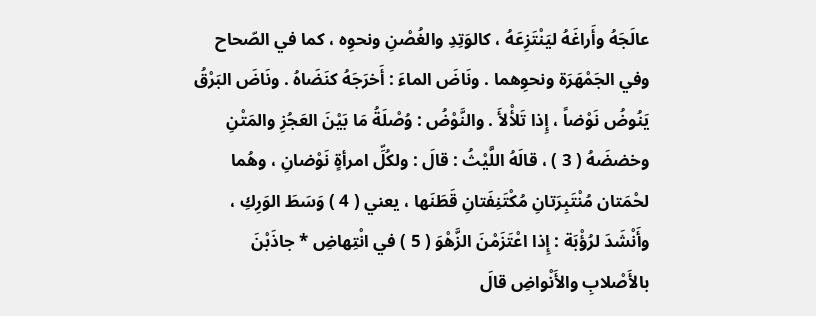عالَجَهُ وأَراغَهُ ليَنْتَزِعَهُ ، كالوَتِدِ والغُصْنِ ونحوِه ، كما في الصّحاح وفي الجَمْهَرَة ونحوِهما . ونَاضَ الماءَ : أَخرَجَهُ كنَضَاهُ . ونَاضَ البَرْقُ يَنُوضُ نَوْضاً ، إِذا تَلأْلأَ . والنَّوْضُ : وُصْلَةُ مَا بَيْنَ العَجُزِ والمَتْنِ وخضضَهُ ( 3 ) ، قالَهُ اللَّيْثُ : قالَ : ولكُلِّ امرأةٍ نَوْضانِ ، وهُما لحْمَتان مُنْتَبِرَتانِ مُكْتَنِفَتانِ قَطَنَها ، يعني ( 4 ) وَسَطَ الوَرِكِ ، وأَنْشَدَ لرُؤْبَة : إِذا اعْتَزَمْنَ الزَّهْوَ ( 5 ) في انْتِهاضِ * جاذَبْنَ بالأَصْلابِ والأَنْواضِ قالَ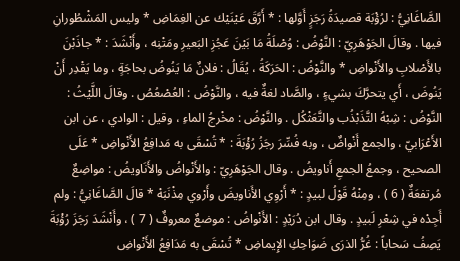الصَّاغَانِيُّ : لرُؤْبَة قصيدَةُ رَجَزٍ أَوَّلها : * أَرَّقَ عَيْنَيْك عن الغِمَاضِ * وليس المَشْطُورانِ فيها . وقالَ الجَوْهَرِيّ : النَّوْضُ : وُصْلَةُ مَا بَيْنَ عَجُزِ البَعيرِ ومَتْنِه ، وأَنْشَدَ : * جاذَبْنَ بالأَصْلابِ والأَنْواضِ * والنَّوْضُ : الحَرَكَةُ ، يُقَالُ : فلانٌ مَا يَنُوضُ بحاجَةٍ ، وما يَقْدِر أَنْ يَنُوضَ ، أَي يتحرَّكَ بشيءٍ ، والصَّاد لغةٌ فيه ، والنَّوْضُ : العُصْعُصُ . وقالَ اللَّيْثُ : النَّوْضُ : شِبْهُ التَّذَبْذُب والتَّعَثْكُل . والنَّوْضُ : مخْرجُ الماءِ ، وقيل : الوادي ، عن ابن الأَعْرَابيّ ، والجمع أَنْواضٌ ، وبه فُسِّرَ رجَزُ رُؤْبَةَ : * تُسْقَى به مَدافِعُ الأَنْواضِ * عَلَى الصحيح ، وجمعُ الجمعِ أَناويضُ . وقال الجَوْهَرِيّ : والأَنْواضُ والأَنَاويضُ : مواضِعٌ مُرتفعَةٌ ( 6 ) ، ومِنْهُ قَوْلُ لبيدٍ : * أَرْوِي الأَناويضَ وأَرْوي مِذْنَبَهْ * قالَ الصَّاغَانِيُّ : ولم أَجِدْه في شِعْرِ لَبيدٍ . وقال ابن دُرَيْدٍ : الأَنْواضُ : موضعٌ معروفٌ ( 7 ) ، وأَنْشَدَ رَجَزَ رُؤْبَةَ يَصِفُ سَحاباً : غُرُّ الذرَى ضَوَاحِكِ الإِيماضِ * تُسْقَى به مَدَافِعُ الأَنْواضِ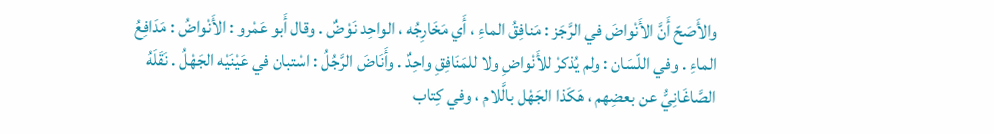والأَصَحّ أَنَّ الأَنْواضَ في الرَّجَز : مَنافِقُ الماءِ ، أَي مَخَارِجُه ، الواحِد نَوْضٌ . وقال أَبو عَمْرو : الأَنْواضُ : مَدَافِعُ الماءِ . وفي اللّسَان : ولم يُذكرْ للأَنْواضِ ولا للمَنَافِقِ واحِدٌ . وأَنَاضَ الرَّجُلُ : اسْتبان في عَيْنَيْه الجَهْلُ . نَقَلَهُ الصَّاغَانِيُّ عن بعضِهم ، هَكَذا الجَهْل بالَّلام ، وفي كِتاب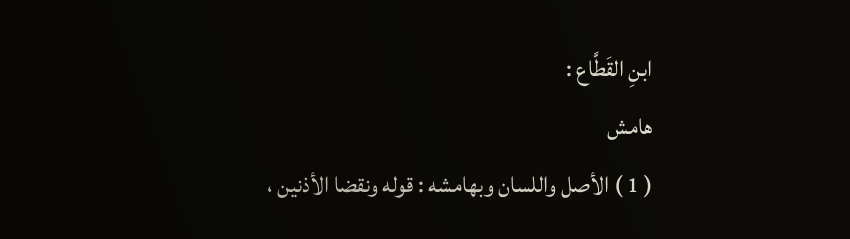ابنِ القَطَّاع :
هامش
( 1 ) الأصل واللسان وبهامشه : قوله ونقضا الأذنين ،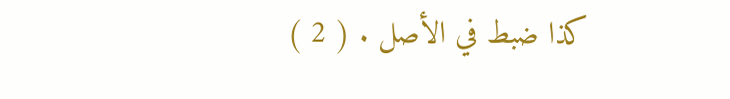كذا ضبط في الأصل . ( 2 )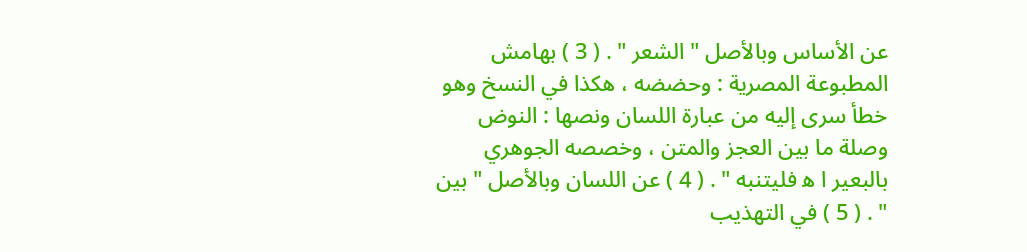عن الأساس وبالأصل " الشعر " . ( 3 ) بهامش المطبوعة المصرية : وحضضه ، هكذا في النسخ وهو خطأ سرى إليه من عبارة اللسان ونصها : النوض وصلة ما بين العجز والمتن ، وخصصه الجوهري بالبعير ا ه‍ فليتنبه " . ( 4 ) عن اللسان وبالأصل " بين " . ( 5 ) في التهذيب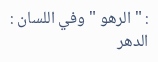: " الرهو " وفي اللسان : الدهر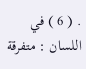. ( 6 ) في اللسان : متفرقة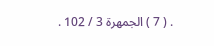. ( 7 ) الجمهرة 3 / 102 .